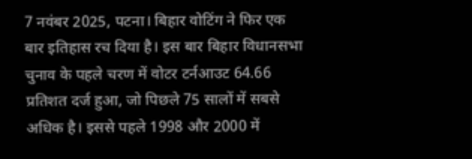7 नवंबर 2025, पटना। बिहार वोटिंग ने फिर एक बार इतिहास रच दिया है। इस बार बिहार विधानसभा चुनाव के पहले चरण में वोटर टर्नआउट 64.66 प्रतिशत दर्ज हुआ, जो पिछले 75 सालों में सबसे अधिक है। इससे पहले 1998 और 2000 में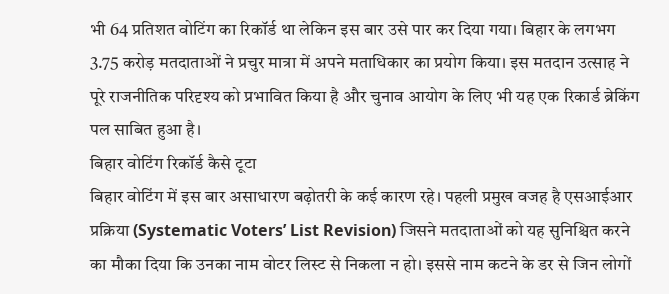भी 64 प्रतिशत वोटिंग का रिकॉर्ड था लेकिन इस बार उसे पार कर दिया गया। बिहार के लगभग 3.75 करोड़ मतदाताओं ने प्रचुर मात्रा में अपने मताधिकार का प्रयोग किया। इस मतदान उत्साह ने पूरे राजनीतिक परिदृश्य को प्रभावित किया है और चुनाव आयोग के लिए भी यह एक रिकार्ड ब्रेकिंग पल साबित हुआ है।
बिहार वोटिंग रिकॉर्ड कैसे टूटा
बिहार वोटिंग में इस बार असाधारण बढ़ोतरी के कई कारण रहे। पहली प्रमुख वजह है एसआईआर प्रक्रिया (Systematic Voters’ List Revision) जिसने मतदाताओं को यह सुनिश्चित करने का मौका दिया कि उनका नाम वोटर लिस्ट से निकला न हो। इससे नाम कटने के डर से जिन लोगों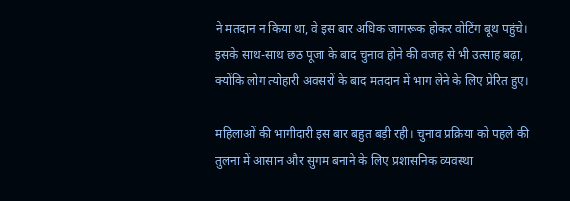ने मतदान न किया था, वे इस बार अधिक जागरूक होकर वोटिंग बूथ पहुंचे। इसके साथ-साथ छठ पूजा के बाद चुनाव होने की वजह से भी उत्साह बढ़ा, क्योंकि लोग त्योहारी अवसरों के बाद मतदान में भाग लेने के लिए प्रेरित हुए।

महिलाओं की भागीदारी इस बार बहुत बड़ी रही। चुनाव प्रक्रिया को पहले की तुलना में आसान और सुगम बनाने के लिए प्रशासनिक व्यवस्था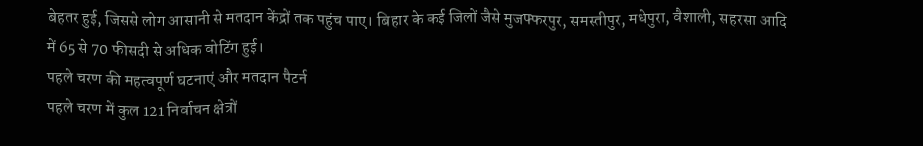बेहतर हुई, जिससे लोग आसानी से मतदान केंद्रों तक पहुंच पाए। बिहार के कई जिलों जैसे मुजफ्फरपुर, समस्तीपुर, मधेपुरा, वैशाली, सहरसा आदि में 65 से 70 फीसदी से अधिक वोटिंग हुई।
पहले चरण की महत्वपूर्ण घटनाएं और मतदान पैटर्न
पहले चरण में कुल 121 निर्वाचन क्षेत्रों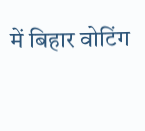में बिहार वोटिंग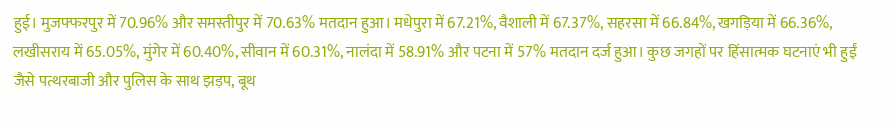हुई। मुजफ्फरपुर में 70.96% और समस्तीपुर में 70.63% मतदान हुआ। मधेपुरा में 67.21%, वैशाली में 67.37%, सहरसा में 66.84%, खगड़िया में 66.36%, लखीसराय में 65.05%, मुंगेर में 60.40%, सीवान में 60.31%, नालंदा में 58.91% और पटना में 57% मतदान दर्ज हुआ। कुछ जगहों पर हिंसात्मक घटनाएं भी हुईं जैसे पत्थरबाजी और पुलिस के साथ झड़प, बूथ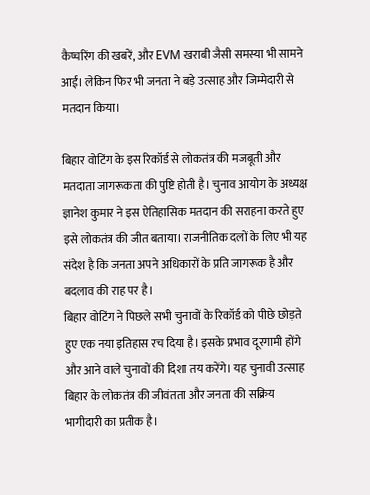कैप्चरिंग की खबरें, और EVM खराबी जैसी समस्या भी सामने आईं। लेकिन फिर भी जनता ने बड़े उत्साह और जिम्मेदारी से मतदान किया।

बिहार वोटिंग के इस रिकॉर्ड से लोकतंत्र की मजबूती और मतदाता जागरूकता की पुष्टि होती है। चुनाव आयोग के अध्यक्ष ज्ञानेश कुमार ने इस ऐतिहासिक मतदान की सराहना करते हुए इसे लोकतंत्र की जीत बताया। राजनीतिक दलों के लिए भी यह संदेश है कि जनता अपने अधिकारों के प्रति जागरूक है और बदलाव की राह पर है।
बिहार वोटिंग ने पिछले सभी चुनावों के रिकॉर्ड को पीछे छोड़ते हुए एक नया इतिहास रच दिया है। इसके प्रभाव दूरगामी होंगे और आने वाले चुनावों की दिशा तय करेंगे। यह चुनावी उत्साह बिहार के लोकतंत्र की जीवंतता और जनता की सक्रिय भागीदारी का प्रतीक है।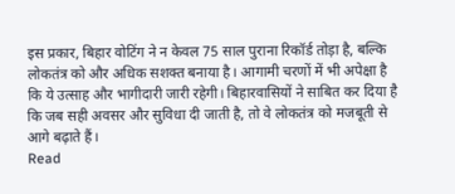इस प्रकार, बिहार वोटिंग ने न केवल 75 साल पुराना रिकॉर्ड तोड़ा है, बल्कि लोकतंत्र को और अधिक सशक्त बनाया है। आगामी चरणों में भी अपेक्षा है कि ये उत्साह और भागीदारी जारी रहेगी। बिहारवासियों ने साबित कर दिया है कि जब सही अवसर और सुविधा दी जाती है, तो वे लोकतंत्र को मजबूती से आगे बढ़ाते हैं।
Read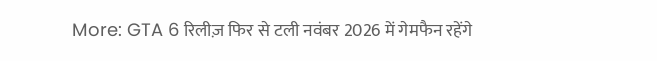More: GTA 6 रिलीज़ फिर से टली नवंबर 2026 में गेमफैन रहेंगे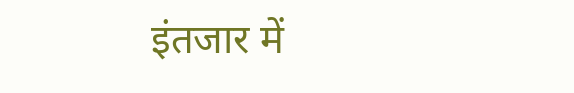इंतजार में